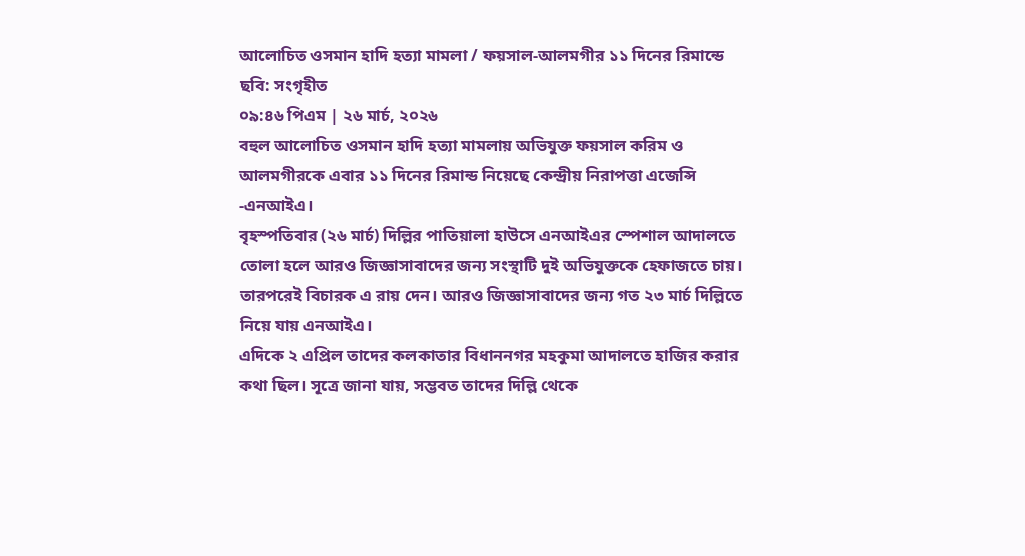আলোচিত ওসমান হাদি হত্যা মামলা / ফয়সাল-আলমগীর ১১ দিনের রিমান্ডে
ছবি: সংগৃহীত
০৯:৪৬ পিএম | ২৬ মার্চ, ২০২৬
বহুল আলোচিত ওসমান হাদি হত্যা মামলায় অভিযুক্ত ফয়সাল করিম ও আলমগীরকে এবার ১১ দিনের রিমান্ড নিয়েছে কেন্দ্রীয় নিরাপত্তা এজেন্সি -এনআইএ।
বৃহস্পতিবার (২৬ মার্চ) দিল্লির পাতিয়ালা হাউসে এনআইএর স্পেশাল আদালতে তোলা হলে আরও জিজ্ঞাসাবাদের জন্য সংস্থাটি দুই অভিযুক্তকে হেফাজতে চায়। তারপরেই বিচারক এ রায় দেন। আরও জিজ্ঞাসাবাদের জন্য গত ২৩ মার্চ দিল্লিতে নিয়ে যায় এনআইএ।
এদিকে ২ এপ্রিল তাদের কলকাতার বিধাননগর মহকুমা আদালতে হাজির করার কথা ছিল। সূত্রে জানা যায়, সম্ভবত তাদের দিল্লি থেকে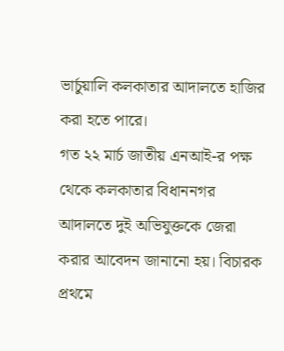ভার্চুয়ালি কলকাতার আদালতে হাজির করা হতে পারে।
গত ২২ মার্চ জাতীয় এনআই-র পক্ষ থেকে কলকাতার বিধাননগর আদালতে দুই অভিযুক্তকে জেরা করার আবেদন জানানো হয়। বিচারক প্রথমে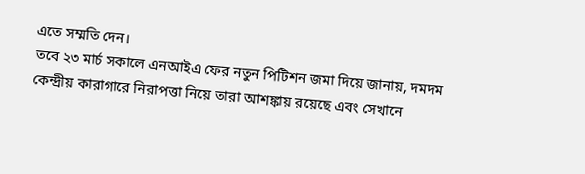এতে সম্মতি দেন।
তবে ২৩ মার্চ সকালে এনআইএ ফের নতুন পিটিশন জমা দিয়ে জানায়, দমদম কেন্দ্রীয় কারাগারে নিরাপত্তা নিয়ে তারা আশঙ্কায় রয়েছে এবং সেখানে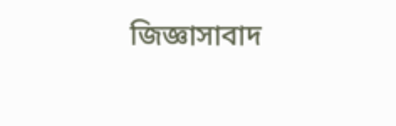জিজ্ঞাসাবাদ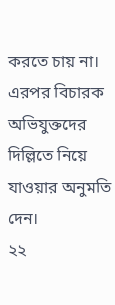করতে চায় না। এরপর বিচারক অভিযুক্তদের দিল্লিতে নিয়ে যাওয়ার অনুমতি দেন।
২২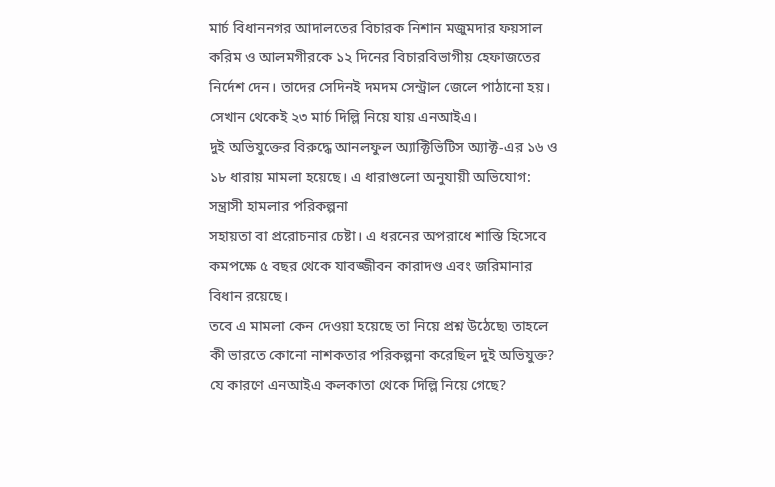মার্চ বিধাননগর আদালতের বিচারক নিশান মজুমদার ফয়সাল করিম ও আলমগীরকে ১২ দিনের বিচারবিভাগীয় হেফাজতের নির্দেশ দেন। তাদের সেদিনই দমদম সেন্ট্রাল জেলে পাঠানো হয়।
সেখান থেকেই ২৩ মার্চ দিল্লি নিয়ে যায় এনআইএ।
দুই অভিযুক্তের বিরুদ্ধে আনলফুল অ্যাক্টিভিটিস অ্যাক্ট-এর ১৬ ও ১৮ ধারায় মামলা হয়েছে। এ ধারাগুলো অনুযায়ী অভিযোগ: সন্ত্রাসী হামলার পরিকল্পনা
সহায়তা বা প্ররোচনার চেষ্টা। এ ধরনের অপরাধে শাস্তি হিসেবে কমপক্ষে ৫ বছর থেকে যাবজ্জীবন কারাদণ্ড এবং জরিমানার বিধান রয়েছে।
তবে এ মামলা কেন দেওয়া হয়েছে তা নিয়ে প্রশ্ন উঠেছে৷ তাহলে কী ভারতে কোনো নাশকতার পরিকল্পনা করেছিল দুই অভিযুক্ত? যে কারণে এনআইএ কলকাতা থেকে দিল্লি নিয়ে গেছে?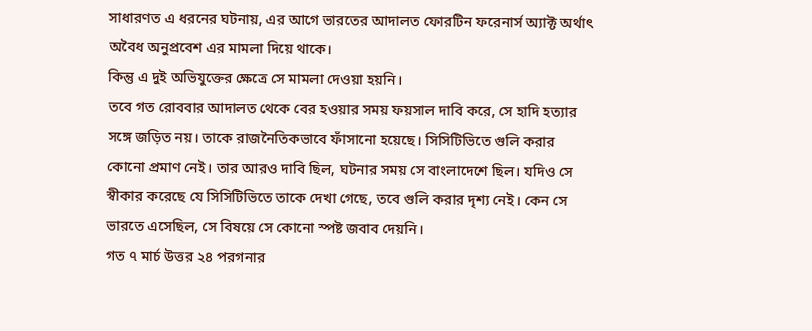সাধারণত এ ধরনের ঘটনায়, এর আগে ভারতের আদালত ফোরটিন ফরেনার্স অ্যাক্ট অর্থাৎ অবৈধ অনুপ্রবেশ এর মামলা দিয়ে থাকে।
কিন্তু এ দুই অভিযুক্তের ক্ষেত্রে সে মামলা দেওয়া হয়নি।
তবে গত রোববার আদালত থেকে বের হওয়ার সময় ফয়সাল দাবি করে, সে হাদি হত্যার সঙ্গে জড়িত নয়। তাকে রাজনৈতিকভাবে ফাঁসানো হয়েছে। সিসিটিভিতে গুলি করার কোনো প্রমাণ নেই। তার আরও দাবি ছিল, ঘটনার সময় সে বাংলাদেশে ছিল। যদিও সে স্বীকার করেছে যে সিসিটিভিতে তাকে দেখা গেছে, তবে গুলি করার দৃশ্য নেই। কেন সে ভারতে এসেছিল, সে বিষয়ে সে কোনো স্পষ্ট জবাব দেয়নি।
গত ৭ মার্চ উত্তর ২৪ পরগনার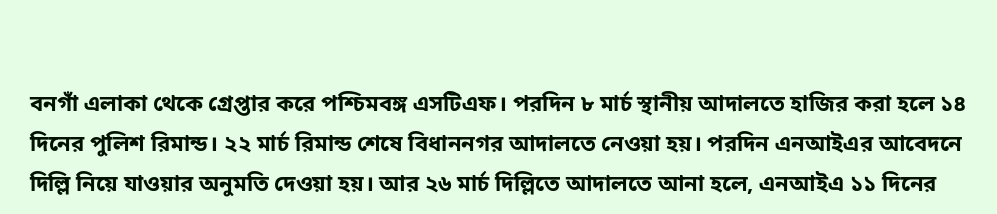বনগাঁ এলাকা থেকে গ্রেপ্তার করে পশ্চিমবঙ্গ এসটিএফ। পরদিন ৮ মার্চ স্থানীয় আদালতে হাজির করা হলে ১৪ দিনের পুলিশ রিমান্ড। ২২ মার্চ রিমান্ড শেষে বিধাননগর আদালতে নেওয়া হয়। পরদিন এনআইএর আবেদনে দিল্লি নিয়ে যাওয়ার অনুমতি দেওয়া হয়। আর ২৬ মার্চ দিল্লিতে আদালতে আনা হলে, এনআইএ ১১ দিনের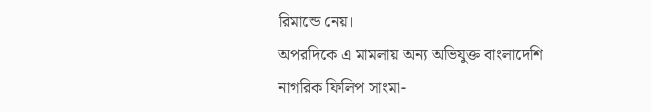রিমান্ডে নেয়।
অপরদিকে এ মামলায় অন্য অভিযুক্ত বাংলাদেশি নাগরিক ফিলিপ সাংমা-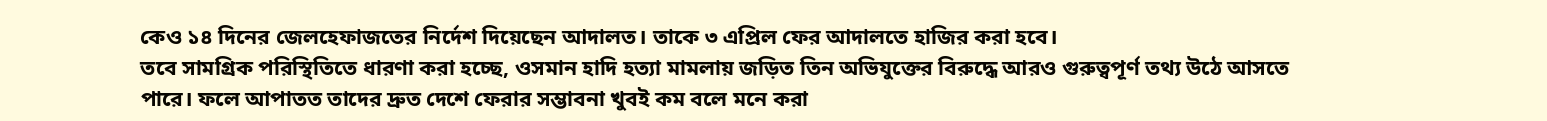কেও ১৪ দিনের জেলহেফাজতের নির্দেশ দিয়েছেন আদালত। তাকে ৩ এপ্রিল ফের আদালতে হাজির করা হবে।
তবে সামগ্রিক পরিস্থিতিতে ধারণা করা হচ্ছে, ওসমান হাদি হত্যা মামলায় জড়িত তিন অভিযুক্তের বিরুদ্ধে আরও গুরুত্বপূর্ণ তথ্য উঠে আসতে পারে। ফলে আপাতত তাদের দ্রুত দেশে ফেরার সম্ভাবনা খুবই কম বলে মনে করা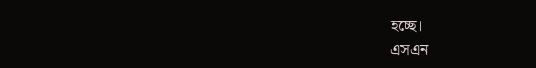হচ্ছে।
এসএন